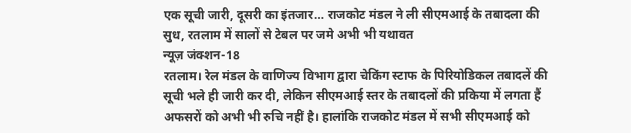एक सूची जारी, दूसरी का इंतजार… राजकोट मंडल ने ली सीएमआई के तबादला की सुध, रतलाम में सालों से टेबल पर जमे अभी भी यथावत
न्यूज़ जंक्शन-18
रतलाम। रेल मंडल के वाणिज्य विभाग द्वारा चेकिंग स्टाफ के पिरियोडिकल तबादलें की सूची भले ही जारी कर दी, लेकिन सीएमआई स्तर के तबादलों की प्रकिया में लगता हैं अफसरों को अभी भी रुचि नहीं है। हालांकि राजकोट मंडल में सभी सीएमआई को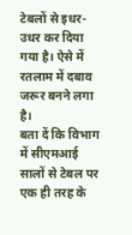टेबलों से इधर-उधर कर दिया गया है। ऐसे में रतलाम में दबाव जरूर बनने लगा है।
बता दें कि विभाग में सीएमआई सालों से टेबल पर एक ही तरह के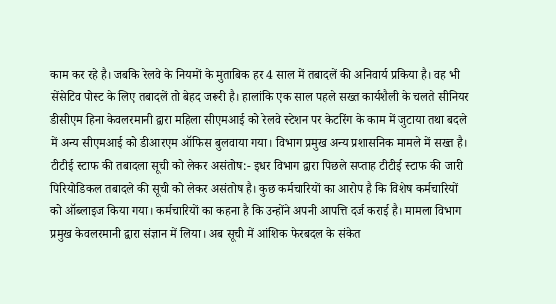काम कर रहे है। जबकि रेलवे के नियमों के मुताबिक हर 4 साल में तबादलें की अनिवार्य प्रकिया है। वह भी सेंसेटिव पोस्ट के लिए तबादलें तो बेहद जरूरी है। हालांकि एक साल पहले सख्त कार्यशैली के चलते सीनियर डीसीएम हिना केवलरमानी द्वारा महिला सीएमआई को रेलवे स्टेशन पर केटरिंग के काम में जुटाया तथा बदले में अन्य सीएमआई को डीआरएम ऑफिस बुलवाया गया। विभाग प्रमुख अन्य प्रशासनिक मामले में सख्त है।
टीटीई स्टाफ की तबादला सूची को लेकर असंतोष:- इधर विभाग द्वारा पिछले सप्ताह टीटीई स्टाफ की जारी पिरियोडिकल तबादले की सूची को लेकर असंतोष है। कुछ कर्मचारियों का आरोप है कि विशेष कर्मचारियों को ऑब्लाइज किया गया। कर्मचारियों का कहना है कि उन्होंने अपनी आपत्ति दर्ज कराई है। मामला विभाग प्रमुख केवलरमानी द्वारा संज्ञान में लिया। अब सूची में आंशिक फेरबदल के संकेत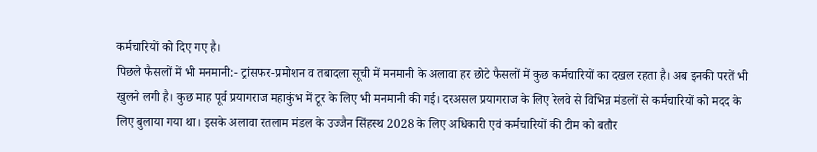कर्मचारियों को दिए गए है।
पिछले फैसलों में भी मनमानी:- ट्रांसफर-प्रमोशन व तबादला सूची में मनमानी के अलावा हर छोटे फैसलों में कुछ कर्मचारियों का दखल रहता है। अब इनकी परतें भी खुलने लगी है। कुछ माह पूर्व प्रयागराज महाकुंभ में टूर के लिए भी मनमानी की गई। दरअसल प्रयागराज के लिए रेलवे से विभिन्न मंडलों से कर्मचारियों को मदद के लिए बुलाया गया था। इसके अलावा रतलाम मंडल के उज्जैन सिंहस्थ 2028 के लिए अधिकारी एवं कर्मचारियों की टीम को बतौर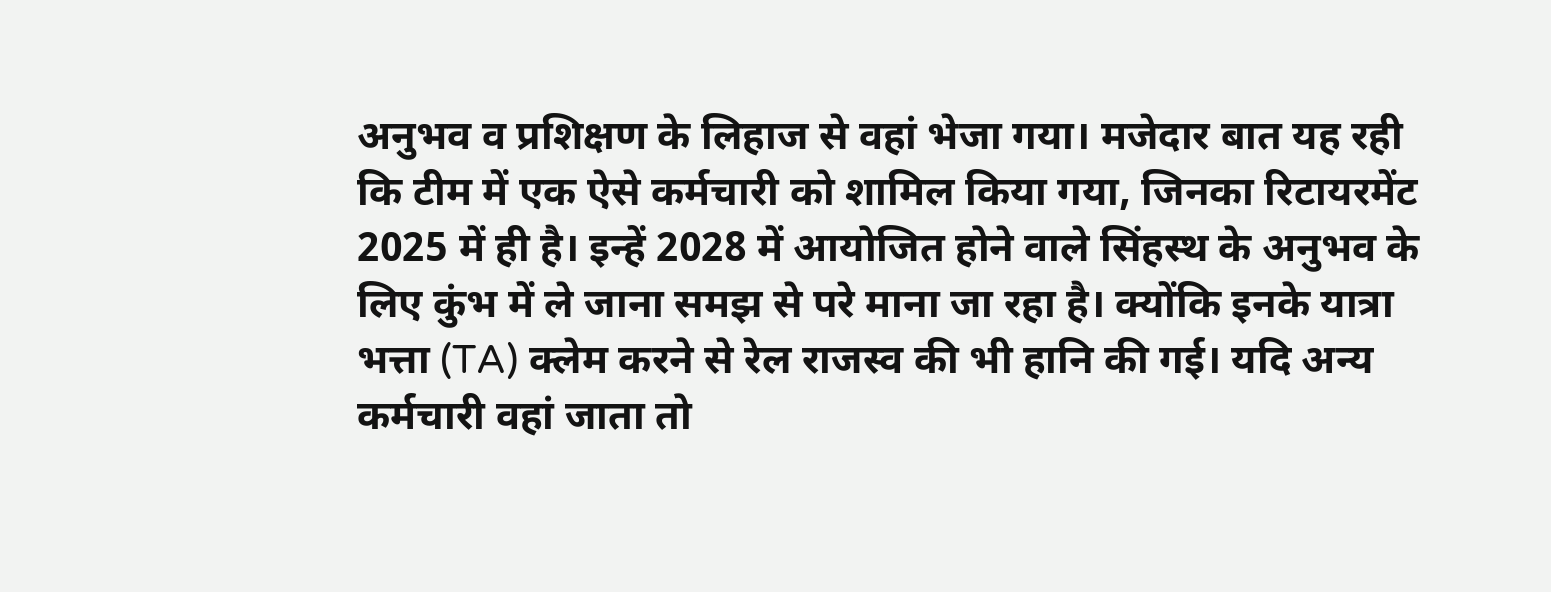अनुभव व प्रशिक्षण के लिहाज से वहां भेजा गया। मजेदार बात यह रही कि टीम में एक ऐसे कर्मचारी को शामिल किया गया, जिनका रिटायरमेंट 2025 में ही है। इन्हें 2028 में आयोजित होने वाले सिंहस्थ के अनुभव के लिए कुंभ में ले जाना समझ से परे माना जा रहा है। क्योंकि इनके यात्रा भत्ता (TA) क्लेम करने से रेल राजस्व की भी हानि की गई। यदि अन्य कर्मचारी वहां जाता तो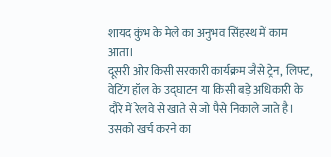शायद कुंभ के मेले का अनुभव सिंहस्थ में काम आता।
दूसरी ओर किसी सरकारी कार्यक्रम जैसे ट्रेन, लिफ्ट, वेटिंग हॉल के उद्घाटन या किसी बड़े अधिकारी के दौरे में रेलवे से खाते से जो पैसे निकाले जाते है। उसको खर्च करने का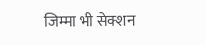जिम्मा भी सेक्शन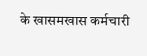के खासमखास कर्मचारी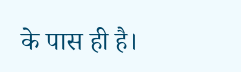के पास ही है।